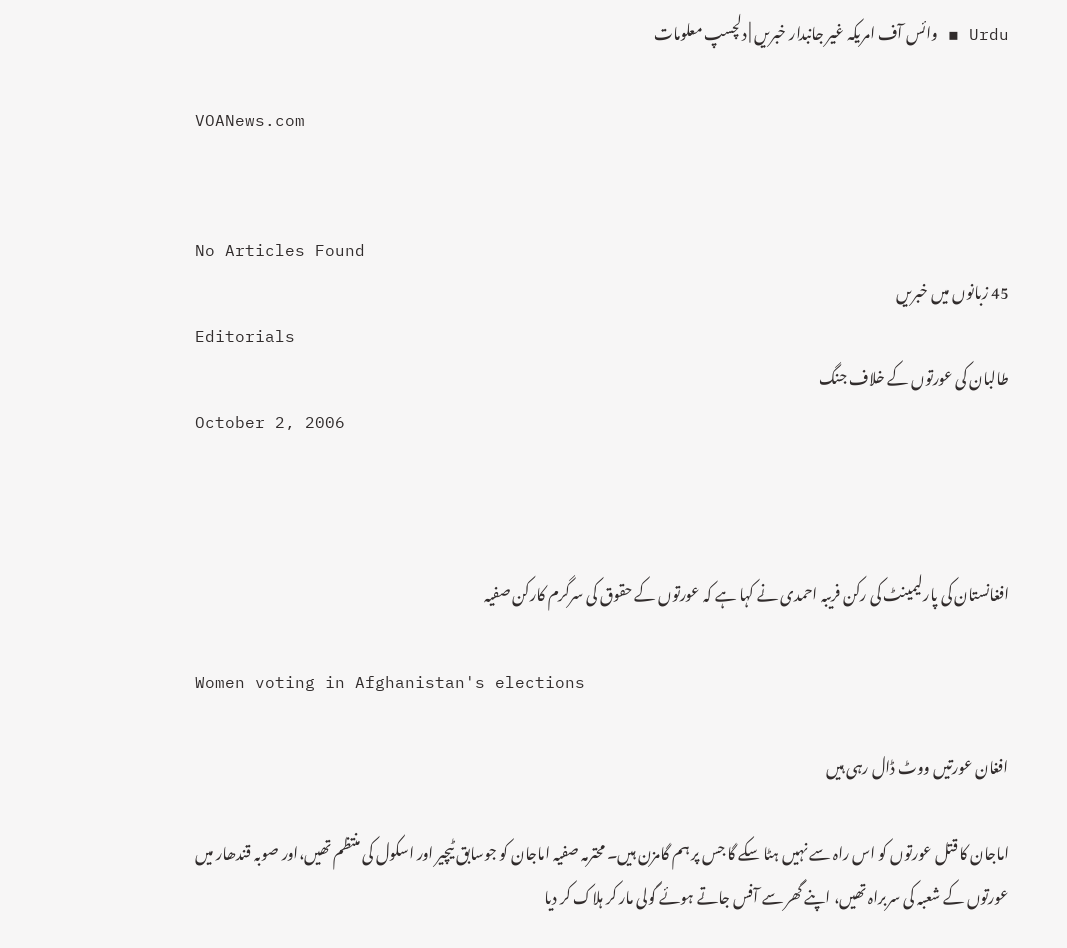Urdu ▪ وائس آف امریکہ غیر جانبدار خبریں | دلچسپ معلومات

VOANews.com


No Articles Found
45 زبانوں میں خبریں
Editorials
طالبان کی عورتوں کے خلاف جنگ
October 2, 2006



افغانستان کی پارلیمینٹ کی رکن فریبہ احمدی نے کہا ہے کہ عورتوں کے حقوق کی سرگرم کارکن صفیہ

Women voting in Afghanistan's elections

افغان عورتیں ووٹ ڈال رہی ہیں

اماجان کا قتل عورتوں کو اس راہ سے نہیں ہٹا سکے گا جس پر ہم گامزن ہیں۔ محترمہ صفیہ اماجان کو جوسابق ٹیچیر اور اسکول کی منتظم تھیں،اور صوبہ قندھار میں عورتوں کے شعبہ کی سربراہ تھیں، اپنے گھر سے آفس جاتے ہوئے گولی مار کر ہلاک کر دیا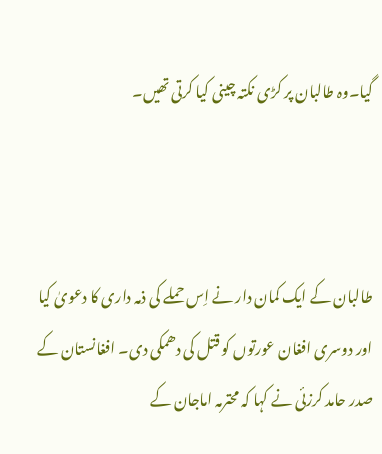گیا۔وہ طالبان پر کڑی نکتہ چینی کیا کرتی تھیں۔



طالبان کے ایک کمان دار نے اِس حملے کی ذمہ داری کا دعویٰ کیا اور دوسری افغان عورتوں کو قتل کی دھمکی دی۔ افغانستان کے صدر حامد کرزئی نے کہا کہ محترمہ اماجان کے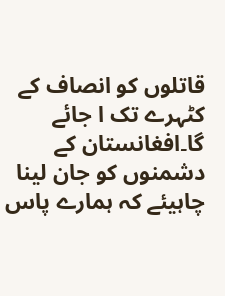قاتلوں کو انصاف کے کٹہرے تک ا جائے گا۔افغانستان کے دشمنوں کو جان لینا چاہیئے کہ ہمارے پاس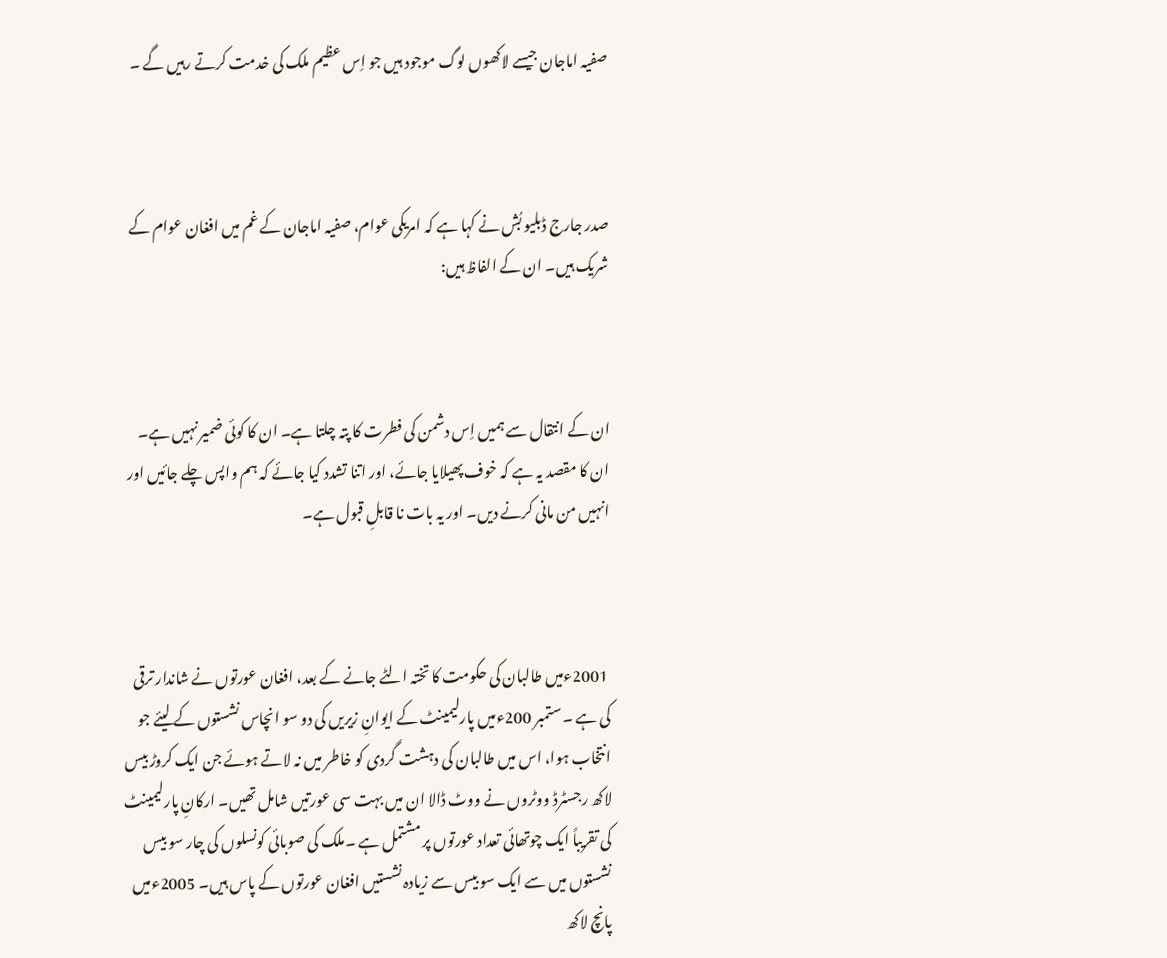صفیہ اماجان جیسے لاکھوں لوگ موجود ہیں جو اِس عظیم ملک کی خدمت کرتے رہیں گے ۔



صدر جارج ڈبلیو بُش نے کہا ہے کہ امریکی عوام، صفیہ اماجان کے غم میں افغان عوام کے شریک ہیں۔ ان کے الفاظ ہیں:



ان کے انتقال سے ہمیں اِس دشمن کی فطرت کا پتہ چلتا ہے۔ ان کا کوئی ضمیر نہیں ہے۔ ان کا مقصد یہ ہے کہ خوف پھیلایا جائے، اور اتنا تشدد کیا جائے کہ ہم واپس چلے جائیں اور انہیں من مانی کرنے دیں۔ اور یہ بات نا قابلِ قبول ہے۔



 2001ءمیں طالبان کی حکومت کا تختہ الٹے جانے کے بعد، افغان عورتوں نے شاندار ترقی کی ہے ۔ ستمبر 200ءمیں پارلیمینٹ کے ایوانِ زیریں کی دو سو انچاس نشستوں کے لیئے جو انتخاب ہوا، اس میں طالبان کی دہشت گردی کو خاطر میں نہ لاتے ہوئے جن ایک کروڑ بیس لاکھ رجسٹرڈ ووٹروں نے ووٹ ڈالا ان میں بہت سی عورتیں شامل تھیں۔ ارکانِ پارلیمینٹ کی تقریباً ایک چوتھائی تعداد عورتوں پر مشتمل ہے ۔ملک کی صوبائی کونسلوں کی چار سو بیس نشستوں میں سے ایک سو بیس سے زیادہ نشستیں افغان عورتوں کے پاس ہیں۔ 2005ءمیں پانچ لاکھ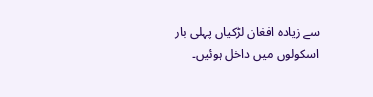سے زیادہ افغان لڑکیاں پہلی بار اسکولوں میں داخل ہوئیں۔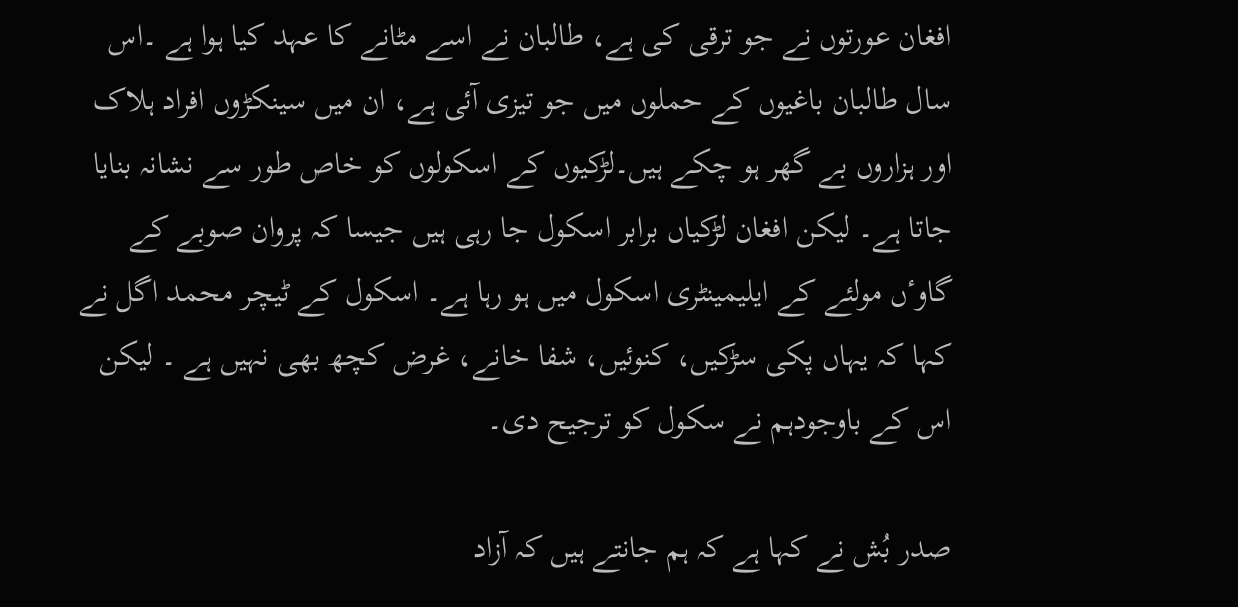افغان عورتوں نے جو ترقی کی ہے، طالبان نے اسے مٹانے کا عہد کیا ہوا ہے ۔اس سال طالبان باغیوں کے حملوں میں جو تیزی آئی ہے، ان میں سینکڑوں افراد ہلاک اور ہزاروں بے گھر ہو چکے ہیں۔لڑکیوں کے اسکولوں کو خاص طور سے نشانہ بنایا جاتا ہے۔ لیکن افغان لڑکیاں برابر اسکول جا رہی ہیں جیسا کہ پروان صوبے کے گاوٴں مولئے کے ایلیمینٹری اسکول میں ہو رہا ہے۔ اسکول کے ٹیچر محمد اگل نے کہا کہ یہاں پکی سڑکیں، کنوئیں، شفا خانے، غرض کچھ بھی نہیں ہے ۔ لیکن اس کے باوجودہم نے سکول کو ترجیح دی۔

صدر بُش نے کہا ہے کہ ہم جانتے ہیں کہ آزاد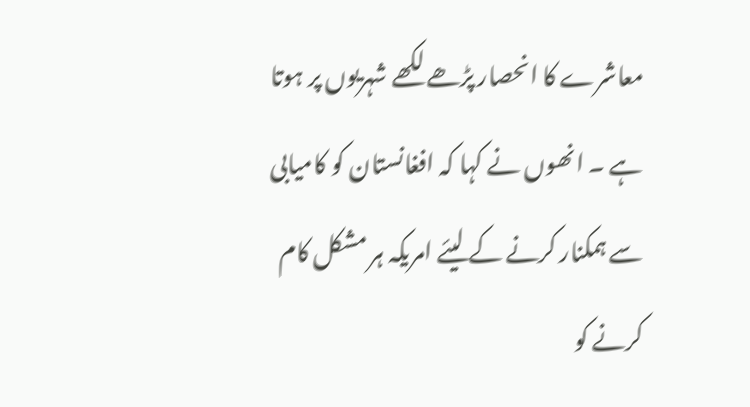معاشرے کا انحصار پڑھے لکھے شہریوں پر ہوتا ہے ۔ انھوں نے کہا کہ افغانستان کو کامیابی سے ہمکنار کرنے کے لیئے امریکہ ہر مشکل کام کرنے کو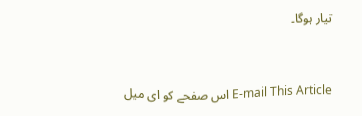تیار ہوگا۔


E-mail This Article اس صفحے کو ای میل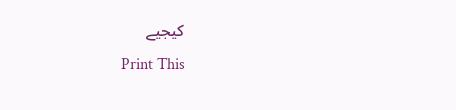کیجیے
Print This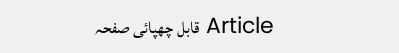Article قابل چھپائی صفحہ